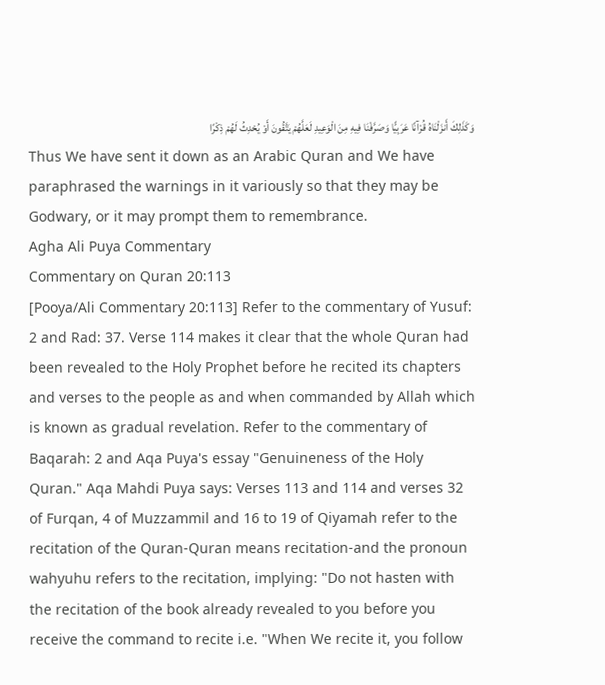وَكَذَلِكَ أَنزَلْنَاهُ قُرْآنًا عَرَبِيًّا وَصَرَّفْنَا فِيهِ مِنَ الْوَعِيدِ لَعَلَّهُمْ يَتَّقُونَ أَوْ يُحْدِثُ لَهُمْ ذِكْرًا
Thus We have sent it down as an Arabic Quran and We have paraphrased the warnings in it variously so that they may be Godwary, or it may prompt them to remembrance.
Agha Ali Puya Commentary
Commentary on Quran 20:113
[Pooya/Ali Commentary 20:113] Refer to the commentary of Yusuf: 2 and Rad: 37. Verse 114 makes it clear that the whole Quran had been revealed to the Holy Prophet before he recited its chapters and verses to the people as and when commanded by Allah which is known as gradual revelation. Refer to the commentary of Baqarah: 2 and Aqa Puya's essay "Genuineness of the Holy Quran." Aqa Mahdi Puya says: Verses 113 and 114 and verses 32 of Furqan, 4 of Muzzammil and 16 to 19 of Qiyamah refer to the recitation of the Quran-Quran means recitation-and the pronoun wahyuhu refers to the recitation, implying: "Do not hasten with the recitation of the book already revealed to you before you receive the command to recite i.e. "When We recite it, you follow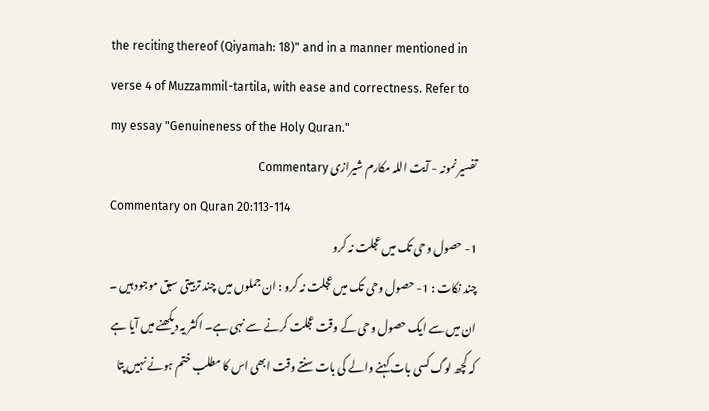the reciting thereof (Qiyamah: 18)" and in a manner mentioned in verse 4 of Muzzammil-tartila, with ease and correctness. Refer to my essay "Genuineness of the Holy Quran."
تفسیر نمونہ - آیت اللہ مکارم شیرازی Commentary
Commentary on Quran 20:113-114
1- حصول وحی تک میں عجلت نہ کرو
چند نکات : 1- حصول وحی تک میں عجلت نہ کرو : ان جملوں میں چند تربیتی سبق موجود ہیں ۔ ان میں سے ایک حصول وحی کے وقت عجلت کرنے سے نہی ہے۔ اکثر یہ دیکھنے میں آیا ہے کہ کچھ لوگ کسی بات کہنے والے کی بات سنتے وقت ابھی اس کا مطلب ختم ہونے نہیں پتا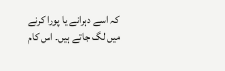کہ اسے دہرانے یا پورا کرنے میں لگ جاتے ہیں۔ اس کام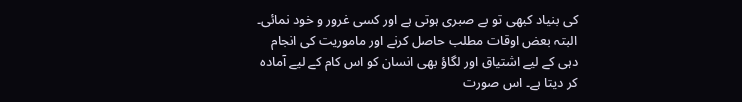کی بنیاد کبھی تو بے صبری ہوتی ہے اور کسی غرور و خود نمائی۔ البتہ بعض اوقات مطلب حاصل کرنے اور ماموریت کی انجام دہی کے لیے اشتیاق اور لگاؤ بھی انسان کو اس کام کے لیے آمادہ کر دیتا ہے۔ اس صورت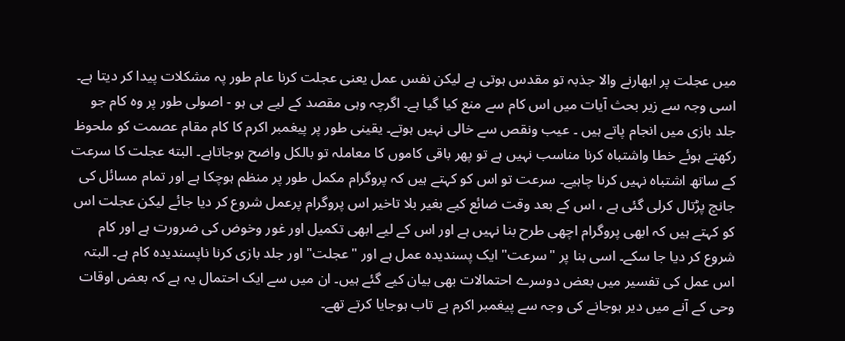میں عجلت پر ابھارنے والا جذبہ تو مقدس ہوتی ہے لیکن نفس عمل یعنی عجلت کرنا عام طور پہ مشکلات پیدا کر دیتا ہے۔ اسی وجہ سے زیر بحث آیات میں اس کام سے منع کیا گیا ہے۔ اگرچہ وہی مقصد کے لیے ہی ہو - اصولی طور پر وہ کام جو جلد بازی میں انجام پاتے ہیں ۔ عیب ونقص سے خالی نہیں ہوتے۔ یقینی طور پر پیغمبر اکرم کا کام مقام عصمت کو ملحوظ رکھتے ہوئے خطا واشتباه کرنا مناسب نہیں ہے تو پھر باقی کاموں کا معاملہ تو بالکل واضح ہوجاتاہے۔ البته عجلت کا سرعت کے ساتھ اشتباہ نہیں کرنا چاہیے۔ سرعت تو اس کو کہتے ہیں کہ پروگرام مکمل طور پر منظم ہوچکا ہے اور تمام مسائل کی جانچ پڑتال کرلی گئی ہے ، اس کے بعد وقت ضائع کیے بغیر بلا تاخیر اس پروگرام پرعمل شروع کر دیا جائے لیکن عجلت اس کو کہتے ہیں کہ ابھی پروگرام اچھی طرح بنا نہیں ہے اور اس کے لیے ابھی تکمیل اور غور وخوض کی ضرورت ہے اور کام شروع کر دیا جا سکے۔ اسی بنا پر "سرعت" ایک پسندیدہ عمل ہے اور "عجلت" اور جلد بازی کرنا ناپسندیدہ کام ہے۔ البتہ اس عمل کی تفسیر میں بعض دوسرے احتمالات بھی بیان کیے گئے ہیں۔ ان میں سے ایک احتمال یہ ہے کہ بعض اوقات وحی کے آنے میں دیر ہوجانے کی وجہ سے پیغمبر اکرم بے تاب ہوجایا کرتے تھے۔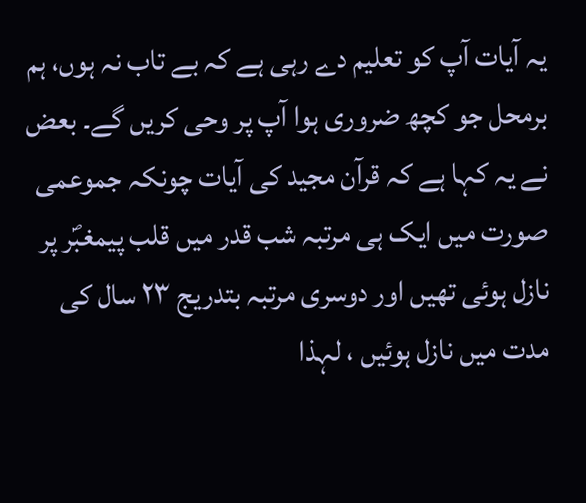یہ آیات آپ کو تعلیم دے رہی ہے کہ بے تاب نہ ہوں، ہم برمحل جو کچھ ضروری ہوا آپ پر وحی کریں گے۔ بعض نے یہ کہا ہے کہ قرآن مجید کی آیات چونکہ جموعمی صورت میں ایک ہی مرتبہ شب قدر میں قلب پیمغبؐر پر نازل ہوئی تھیں اور دوسری مرتبہ بتدریج ۲۳ سال کی مدت میں نازل ہوئیں ، لہذا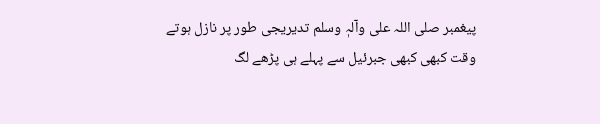پیغمبر صلی اللہ علی وآلہٖ وسلم تدیریجی طور پر نازل ہوتے وقت کبھی کبھی جبرئیل سے پہلے ہی پڑھے لگ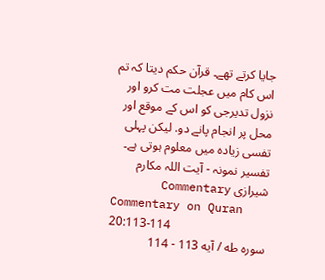جایا کرتے تھے۔ قرآن حکم دیتا کہ تم اس کام میں عجلت مت کرو اور نزول تدیرجی کو اس کے موقع اور محل پر انجام پانے دو. لیکن پہلی تفسی زیادہ میں معلوم ہوتی ہے۔
تفسیر نمونہ - آیت اللہ مکارم شیرازی Commentary
Commentary on Quran 20:113-114
سوره طه / آیه 113 - 114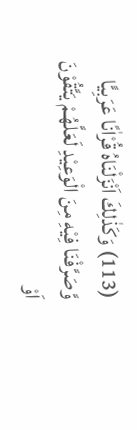(113) وَكَذٰلِكَ اَنْزَلْنَاهُ قُرْاٰنًا عَرَبِيًّا وَّصَرَّفْنَا فِيْهِ مِنَ الْوَعِيْدِ لَعَلَّهُـمْ يَتَّقُوْنَ اَوْ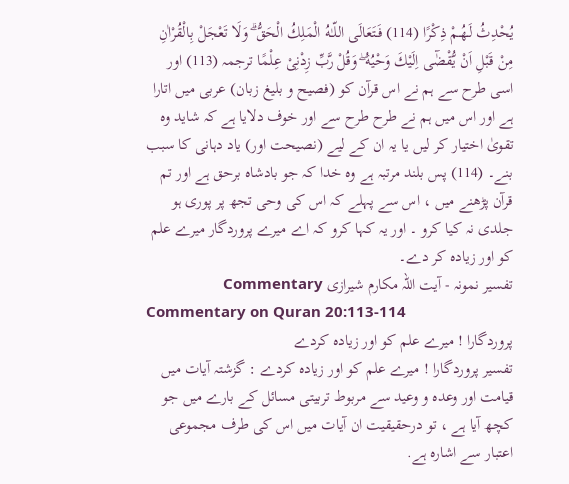يُحْدِثُ لَـهُـمْ ذِكْرًا (114) فَـتَعَالَى اللّـٰهُ الْمَلِكُ الْحَقُّ ۗ وَلَا تَعْجَلْ بِالْقُرْاٰنِ مِنْ قَبْلِ اَنْ يُّقْضٰٓى اِلَيْكَ وَحْيُهٝ ۖ وَقُلْ رَّبِّ زِدْنِىْ عِلْمًا ترجمہ (113) اور اسی طرح سے ہم نے اس قرآن کو (فصیح و بلیغ زبان) عربی میں اتارا ہے اور اس میں ہم نے طرح طرح سے اور خوف دلایا ہے کہ شاید وہ تقویٰ اختیار کر لیں یا یہ ان کے لیے (نصیحت اور) یاد دہانی کا سبب بنے۔ (114) پس بلند مرتبہ ہے وہ خدا کہ جو بادشاه برحق ہے اور تم قرآن پڑھنے میں ، اس سے پہلے کہ اس کی وحی تجھ پر پوری ہو جلدی نہ کیا کرو ۔ اور یہ کہا کرو کہ اے میرے پروردگار میرے علم کو اور زیادہ کر دے۔
تفسیر نمونہ - آیت اللہ مکارم شیرازی Commentary
Commentary on Quran 20:113-114
پروردگارا ! میرے علم کو اور زیادہ کردے
تفسیر پروردگارا ! میرے علم کو اور زیادہ کردے : گزشتہ آیات میں قیامت اور وعده و وعید سے مربوط تربیتی مسائل کے بارے میں جو کچھ آیا ہے ، تو درحقیقیت ان آیات میں اس کی طرف مجموعی اعتبار سے اشارہ ہے.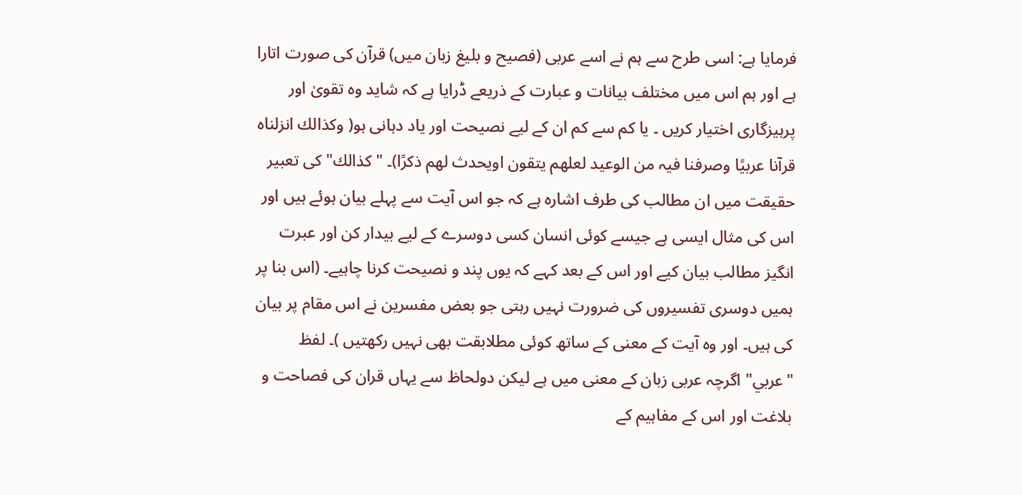فرمایا ہے: اسی طرح سے ہم نے اسے عربی (فصیح و بلیغ زبان میں) قرآن کی صورت اتارا ہے اور ہم اس میں مختلف بیانات و عبارت کے ذریعے ڈرایا ہے کہ شاید وہ تقویٰ اور پرہیزگاری اختیار کریں ۔ یا کم سے کم ان کے لیے نصیحت اور یاد دہانی ہو( وكذالك انزلناه قرآنا عربيًا وصرفنا فيہ من الوعيد لعلهم يتقون اويحدث لهم ذكرًا)۔ "كذالك" کی تعبیر حقیقت میں ان مطالب کی طرف اشارہ ہے کہ جو اس آیت سے پہلے بیان ہوئے ہیں اور اس کی مثال ایسی ہے جیسے کوئی انسان کسی دوسرے کے لیے بیدار کن اور عبرت انگیز مطالب بیان کیے اور اس کے بعد کہے کہ یوں پند و نصیحت کرنا چاہیے۔ (اس بنا پر ہمیں دوسری تفسیروں کی ضرورت نہیں رہتی جو بعض مفسرین نے اس مقام پر بیان کی ہیں۔ اور وہ آیت کے معنی کے ساتھ کوئی مطلابقت بھی نہیں رکھتیں )۔ لفظ "عربي" اگرچہ عربی زبان کے معنی میں ہے لیکن دولحاظ سے یہاں قران کی فصاحت و بلاغت اور اس کے مفاہیم کے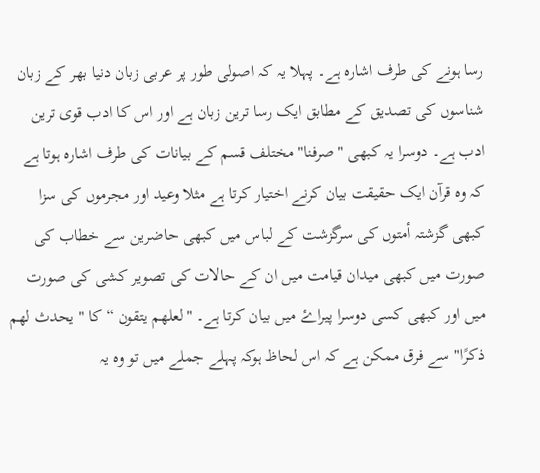رسا ہونے کی طرف اشارہ ہے۔ پہلا یہ کہ اصولی طور پر عربی زبان دنیا بھر کے زبان شناسوں کی تصدیق کے مطابق ایک رسا ترین زبان ہے اور اس کا ادب قوی ترین ادب ہے۔ دوسرا یہ کبھی "صرفنا" مختلف قسم کے بیانات کی طرف اشارہ ہوتا ہے کہ وہ قرآن ایک حقیقت بیان کرنے اختیار کرتا ہے مثلا وعید اور مجرموں کی سزا کبھی گزشتہ أمتوں کی سرگزشت کے لباس میں کبھی حاضرین سے خطاب کی صورت میں کبھی میدان قیامت میں ان کے حالات کی تصویر کشی کی صورت میں اور کبھی کسی دوسرا پیراۓ میں بیان کرتا ہے۔ "لعلهم يتقون “ کا " يحدث لهم ذكرًا" سے فرق ممکن ہے کہ اس لحاظ ہوکہ پہلے جملے میں تو وه یہ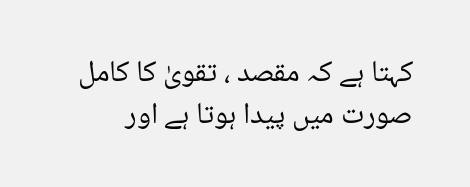کہتا ہے کہ مقصد ، تقویٰ کا کامل صورت میں پیدا ہوتا ہے اور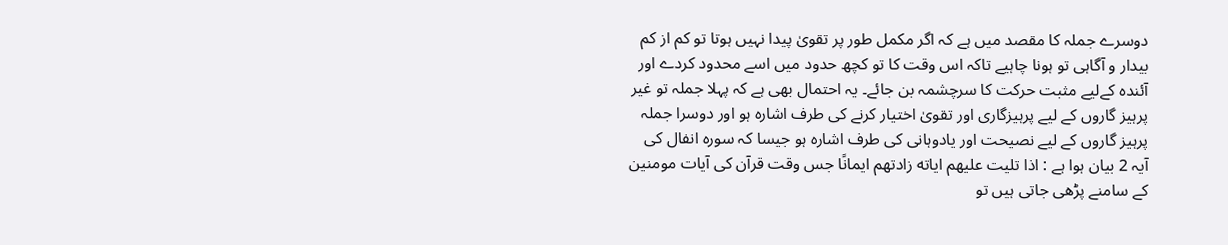دوسرے جملہ کا مقصد میں ہے کہ اگر مکمل طور پر تقویٰ پیدا نہیں ہوتا تو کم از کم بیدار و آگاہی تو ہونا چاہیے تاکہ اس وقت کا تو کچھ حدود میں اسے محدود کردے اور آئندہ کےلیے مثبت حرکت کا سرچشمہ بن جائے۔ یہ احتمال بھی ہے کہ پہلا جملہ تو غیر پرہیز گاروں کے لیے پرہیزگاری اور تقویٰ اختیار کرنے کی طرف اشارہ ہو اور دوسرا جملہ پرہیز گاروں کے لیے نصیحت اور یادوہانی کی طرف اشارہ ہو جیسا کہ سورہ انفال کی آیہ 2 بیان ہوا ہے : اذا تليت علیهم اياته زادتهم ایمانًا جس وقت قرآن کی آیات مومنین کے سامنے پڑھی جاتی ہیں تو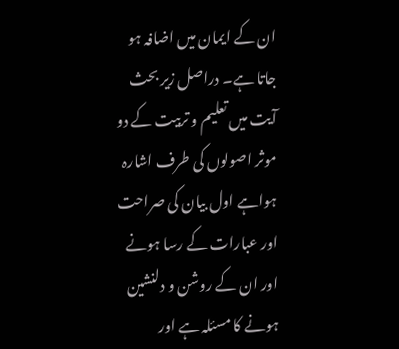ان کے ایمان میں اضافہ ہو جاتا ہے۔ دراصل زیر بحث آیت میں تعلیم و تربیت کے دو موثر اصولوں کی طرف اشارہ ہواہے اول بیان کی صراحت اور عبارات کے رسا ہونے اور ان کے روشن و دلنشین ہونے کا مسئلہ ہے اور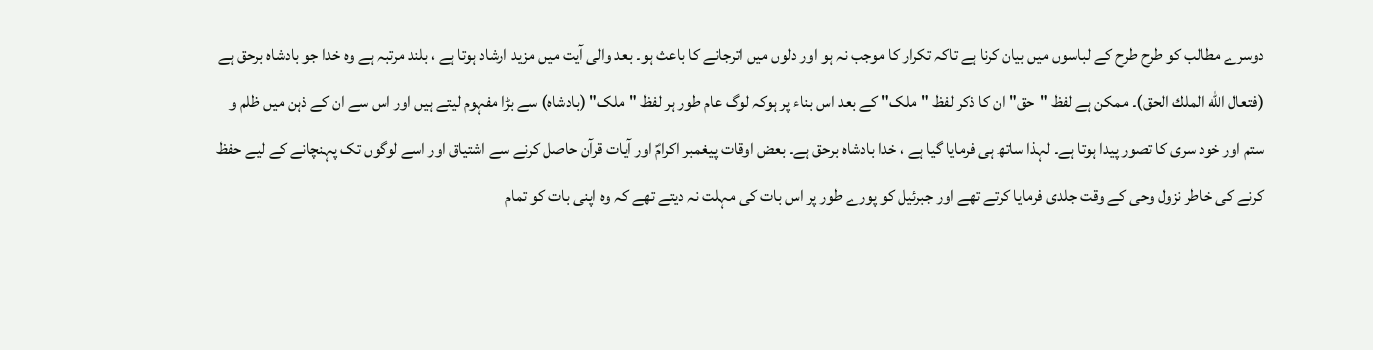دوسرے مطالب کو طرح طرح کے لباسوں میں بیان کرنا ہے تاکہ تکرار کا موجب نہ ہو اور دلوں میں اترجانے کا باعث ہو۔ بعد والی آیت میں مزید ارشاد ہوتا ہے ، بلند مرتبہ ہے وہ خدا جو بادشاہ برحق ہے (فتعال الله الملك الحق)۔ ممکن ہے لفظ "حق" ان کا ذکر لفظ "ملک" کے بعد اس بناء پر ہوکہ لوگ عام طور ہر لفظ "ملک" (بادشاہ) سے بڑا مفہوم لیتے ہیں اور اس سے ان کے ذہن میں ظلم و ستم اور خود سری کا تصور پیدا ہوتا ہے۔ لہذا ساتھ ہی فرمایا گیا ہے ، خدا بادشاہ برحق ہے۔ بعض اوقات پیغمبر اکرامؐ اور آیات قرآن حاصل کرنے سے اشتیاق اور اسے لوگوں تک پہنچانے کے لیے حفظ کرنے کی خاطر نزول وحی کے وقت جلدی فرمایا کرتے تھے اور جبرئیل کو پورے طور پر اس بات کی مہلت نہ دیتے تھے کہ وہ اپنی بات کو تمام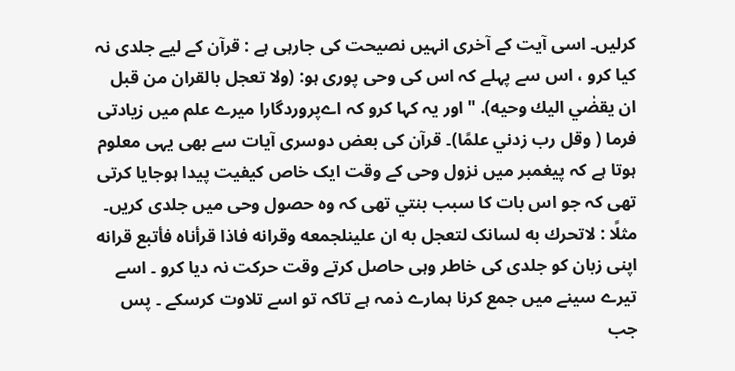کرلیں۔ اسی آیت کے آخری انہیں نصیحت کی جارہی ہے : قرآن کے لیے جلدی نہ کیا کرو ، اس سے پہلے کہ اس کی وحی پوری ہو: (ولا تعجل بالقران من قبل ان يقضٰي اليك وحيه). " اور یہ کہا کرو کہ اےپروردگارا میرے علم میں زیادتی فرما ( وقل رب زدني علمًا)۔ قرآن کی بعض دوسری آیات سے بھی یہی معلوم ہوتا ہے کہ پیغمبر میں نزول وحی کے وقت ایک خاص کیفیت پیدا ہوجایا کرتی تھی کہ جو اس بات کا سبب بنتي تھی کہ وہ حصول وحی میں جلدی کریں۔ مثلًا : لاتحرك به لسانک لتعجل به ان علينلجمعه وقرانه فاذا قرأناه فأتبع قرانه اپنی زبان کو جلدی کی خاطر وہی حاصل کرتے وقت حرکت نہ دیا کرو ۔ اسے تیرے سینے میں جمع کرنا ہمارے ذمہ ہے تاکہ تو اسے تلاوت کرسکے ۔ پس جب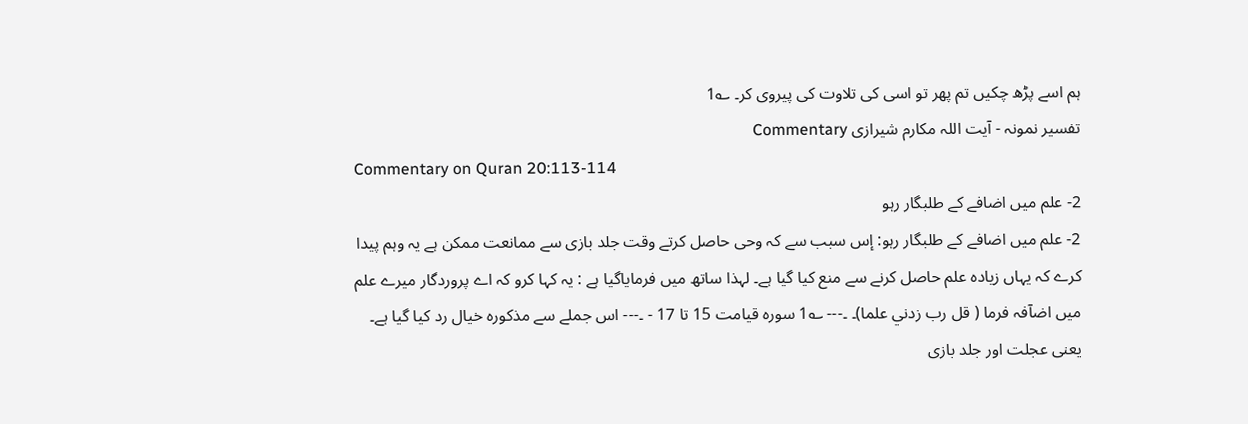ہم اسے پڑھ چکیں تم پھر تو اسی کی تلاوت کی پیروی کر۔ ؎1
تفسیر نمونہ - آیت اللہ مکارم شیرازی Commentary
Commentary on Quran 20:113-114
2- علم میں اضافے کے طلبگار رہو
2- علم میں اضافے کے طلبگار رہو: إس سبب سے کہ وحی حاصل کرتے وقت جلد بازی سے ممانعت ممکن ہے یہ وہم پیدا کرے کہ یہاں زیادہ علم حاصل کرنے سے منع کیا گیا ہے۔ لہذا ساتھ میں فرمایاگیا ہے : یہ کہا کرو کہ اے پروردگار میرے علم میں اضآفہ فرما ( قل رب زدني علما)۔ ۔--- ؎1 سورہ قیامت 15 تا 17 - ۔--- اس جملے سے مذکورہ خیال رد کیا گیا ہے۔ یعنی عجلت اور جلد بازی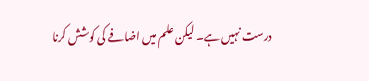درست نہیں ہے۔ لیکن علم میں اضافے کی کوشش کرنا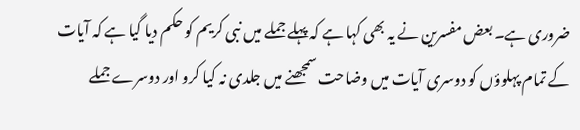ضروری ہے۔ بعض مفسرین نے یہ بھی کہا ہے کہ پہلے جملے میں نبی کریم کو حکم دیا گیا ہے کہ آیات کے تمام پہلوؤں کو دوسری آیات میں وضاحت سمجھنے میں جلدی نہ کیا کرو اور دوسرے جملے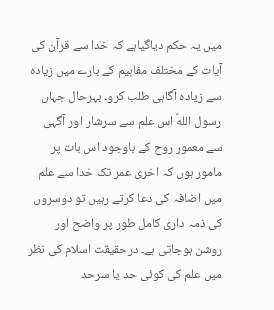میں یہ حکم دیاگیاہے کہ خدا سے قرآن کی آیات کے مختلف مفاہیم کے بارے میں زیادہ سے زیادہ آگاہی طلب کرو۔ بہرحال جہاں رسول اللهؐ اس علم سے سرشار اور آگہی سے معمور روح کے باوجود اس بات پر مامور ہوں کہ اخری عمر تک خدا سے علم میں اضافہ کی دعا کرتے رہیں تو دوسروں کی ذمہ داری کامل طور پر واضح اور روشن ہوجاتی ہے۔ درحقیقت اسلام کی نظر میں علم کی کوئی حد یا سرحد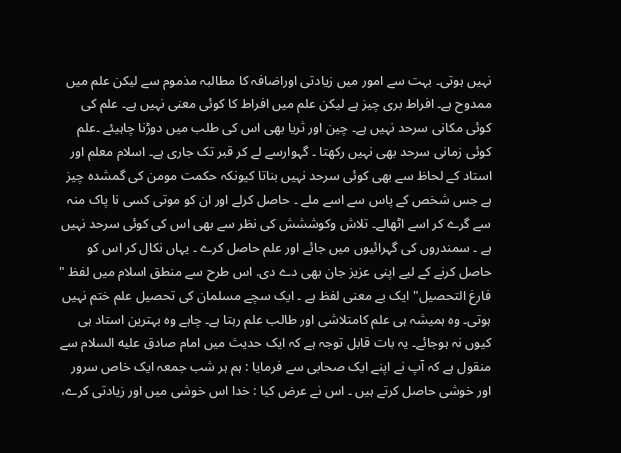نہیں ہوتی۔ بہت سے امور میں زیادتی اوراضافہ کا مطالبہ مذموم سے لیکن علم میں ممدوح ہے۔ افراط بری چیز ہے لیکن علم میں افراط کا کوئی معنی نہیں ہے۔ علم کی کوئی مکانی سرحد نہیں ہے۔ چین اور ثریا بھی اس کی طلب میں دوڑنا چاہیئے ۔علم کوئی زمانی سرحد بھی نہیں رکھتا ۔ گہوارسے لے کر قبر تک جاری ہے۔ اسلام معلم اور استاد کے لحاظ سے بھی کوئی سرحد نہیں بناتا کیونکہ حکمت مومن کی گمشدہ چیز ہے جس شخص کے پاس سے اسے ملے ۔ حاصل کرلے اور ان کو موتی کسی نا پاک منہ سے گرے کر اسے اٹھالے۔ تلاش وکوششش کی نظر سے بھی اس کی کوئی سرحد نہیں ہے ۔ سمندروں کی گہرائیوں میں جائے اور علم حاصل کرے ۔ یہاں نکال کر اس کو حاصل کرنے کے لیے اپنی عزیز جان بھی دے دی. اس طرح سے منطق اسلام میں لفظ " فارغ التحصیل" ایک بے معنی لفظ ہے ۔ ایک سچے مسلمان کی تحصیل علم ختم نہیں ہوتی۔ وہ ہمیشہ ہی علم کامتلاشی اور طالب علم رہتا ہے۔ چاہے وہ بہترین استاد ہی کیوں نہ ہوجائے۔ یہ بات قابل توجہ ہے کہ ایک حدیث میں امام صادق علیه السلام سے منقول ہے کہ آپ نے اپنے ایک صحابی سے فرمایا : ہم ہر شب جمعہ ایک خاص سرور اور خوشی حاصل کرتے ہیں ۔ اس نے عرض کیا : خدا اس خوشی میں اور زیادتی کرے،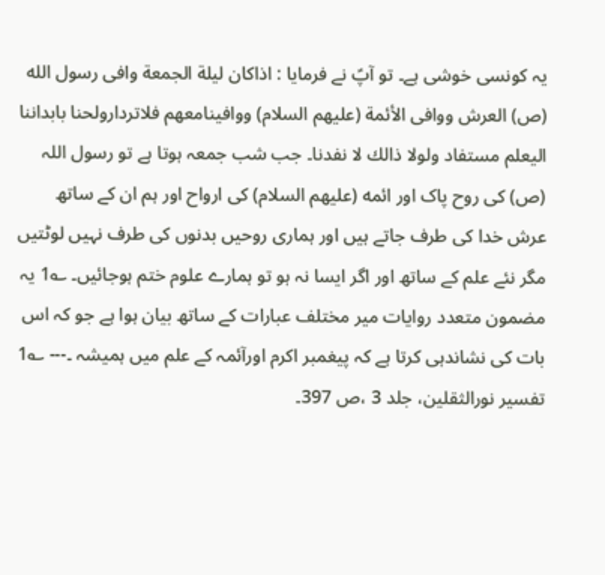یہ کونسی خوشی ہے۔ تو آپؑ نے فرمایا : اذاكان ليلة الجمعة وافی رسول الله (ص) العرش ووافی الأئمة (عليهم السلام) ووافینامعهم فلاتردارولحنا بابداننا اليعلم مستفاد ولولا ذالك لا نفدنا۔ جب شب جمعہ ہوتا ہے تو رسول اللہ (ص) کی روح پاک اور ائمه (علیهم السلام) کی ارواح اور ہم ان کے ساتھ عرش خدا کی طرف جاتے ہیں اور ہماری روحیں بدنوں کی طرف نہیں لوٹتیں مگر نئے علم کے ساتھ اور اگر ایسا نہ ہو تو ہمارے علوم ختم ہوجائیں۔ ؎1 یہ مضمون متعدد روایات میر مختلف عبارات کے ساتھ بیان ہوا ہے جو کہ اس بات کی نشاندہی کرتا ہے کہ پیغمبر اکرم اورآئمہ کے علم میں ہمیشہ ۔--- ؎1 تفسیر نورالثقلين، جلد 3 ،ص 397۔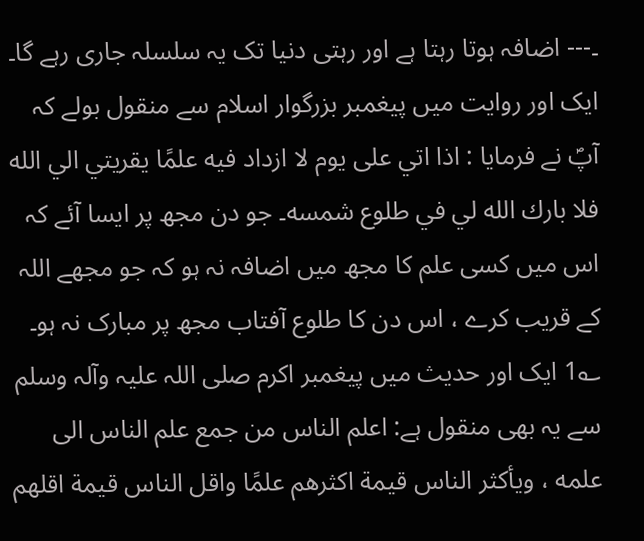۔--- اضافہ ہوتا رہتا ہے اور رہتی دنیا تک یہ سلسلہ جاری رہے گا۔ ایک اور روایت میں پیغمبر بزرگوار اسلام سے منقول بولے کہ آپؐ نے فرمایا : اذا اتي على يوم لا ازداد فيه علمًا يقريتي الي الله فلا بارك الله لي في طلوع شمسه۔ جو دن مجھ پر ایسا آئے کہ اس میں کسی علم کا مجھ میں اضافہ نہ ہو کہ جو مجھے اللہ کے قریب کرے ، اس دن کا طلوع آفتاب مجھ پر مبارک نہ ہو۔ ؎1 ایک اور حدیث میں پیغمبر اکرم صلی اللہ علیہ وآلہ وسلم سے یہ بھی منقول ہے: اعلم الناس من جمع علم الناس الى علمه ، ویأكثر الناس قيمة اكثرهم علمًا واقل الناس قيمة اقلهم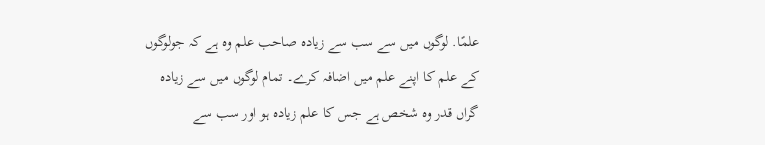علمًا. لوگوں میں سے سب سے زیادہ صاحب علم وہ ہے کہ جولوگوں کے علم کا اپنے علم میں اضافہ کرے۔ تمام لوگوں میں سے زیادہ گراں قدر وہ شخص ہے جس کا علم زیادہ ہو اور سب سے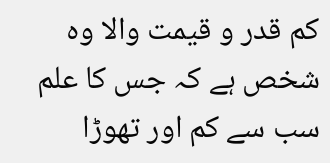کم قدر و قیمت والا وہ شخص ہے کہ جس کا علم سب سے کم اور تھوڑا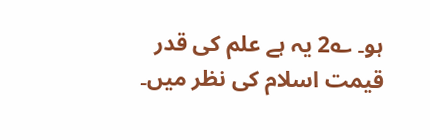ہو۔ ؎2 یہ ہے علم کی قدر قیمت اسلام کی نظر میں۔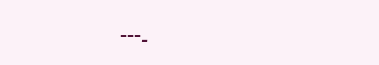۔---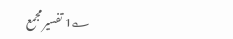؎1 تفسیر مجمع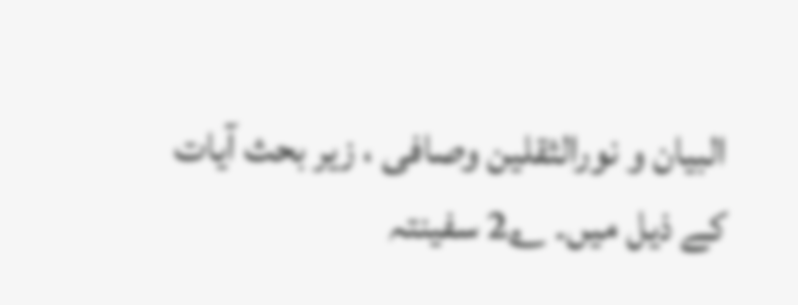البیان و نورالثقلين وصافی ، زیر بحث آیات کے ذیل میں۔ ؎2 سفینتہ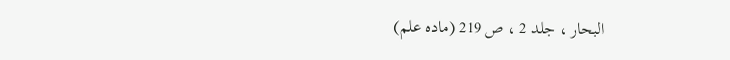البحار ، جلد 2 ، ص 219 (ماده علم)